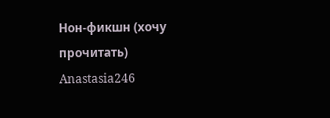Нон-фикшн (хочу прочитать)
Anastasia246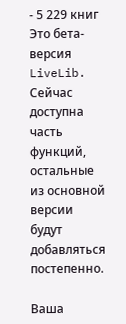- 5 229 книг
Это бета-версия LiveLib. Сейчас доступна часть функций, остальные из основной версии будут добавляться постепенно.

Ваша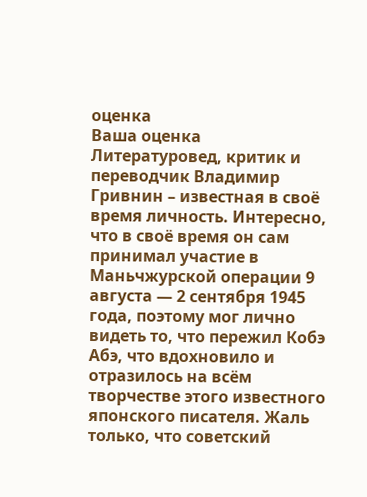оценка
Ваша оценка
Литературовед, критик и переводчик Владимир Гривнин – известная в своё время личность. Интересно, что в своё время он сам принимал участие в Маньчжурской операции 9 августа — 2 сентября 1945 года, поэтому мог лично видеть то, что пережил Кобэ Абэ, что вдохновило и отразилось на всём творчестве этого известного японского писателя. Жаль только, что советский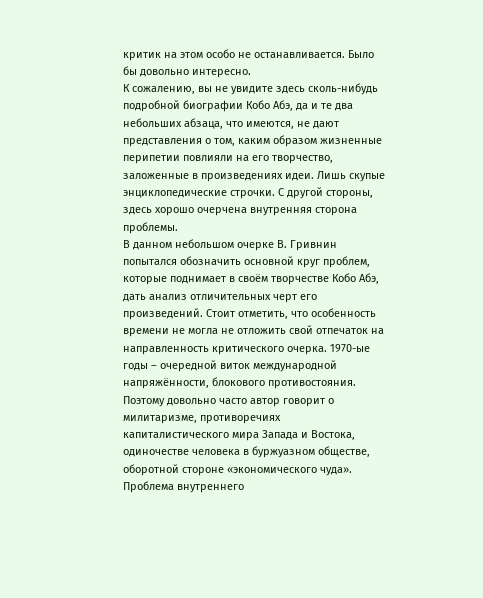критик на этом особо не останавливается. Было бы довольно интересно.
К сожалению, вы не увидите здесь сколь-нибудь подробной биографии Кобо Абэ, да и те два небольших абзаца, что имеются, не дают представления о том, каким образом жизненные перипетии повлияли на его творчество, заложенные в произведениях идеи. Лишь скупые энциклопедические строчки. С другой стороны, здесь хорошо очерчена внутренняя сторона проблемы.
В данном небольшом очерке В. Гривнин попытался обозначить основной круг проблем, которые поднимает в своём творчестве Кобо Абэ, дать анализ отличительных черт его произведений. Стоит отметить, что особенность времени не могла не отложить свой отпечаток на направленность критического очерка. 1970-ые годы – очередной виток международной напряжённости, блокового противостояния. Поэтому довольно часто автор говорит о милитаризме, противоречиях капиталистического мира Запада и Востока, одиночестве человека в буржуазном обществе, оборотной стороне «экономического чуда».
Проблема внутреннего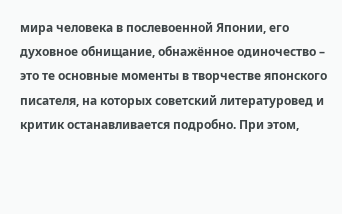мира человека в послевоенной Японии, его духовное обнищание, обнажённое одиночество – это те основные моменты в творчестве японского писателя, на которых советский литературовед и критик останавливается подробно. При этом,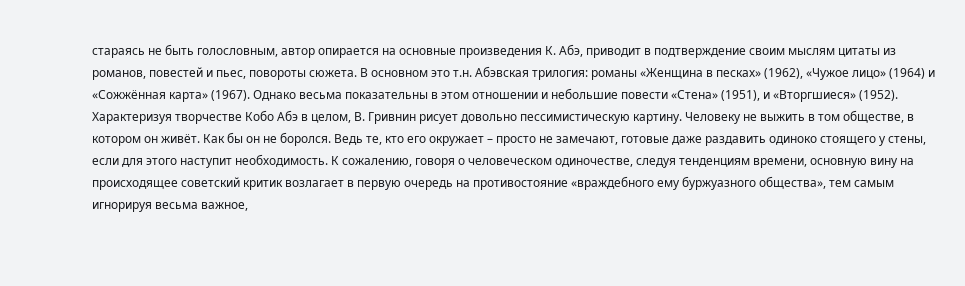стараясь не быть голословным, автор опирается на основные произведения К. Абэ, приводит в подтверждение своим мыслям цитаты из романов, повестей и пьес, повороты сюжета. В основном это т.н. Абэвская трилогия: романы «Женщина в песках» (1962), «Чужое лицо» (1964) и «Сожжённая карта» (1967). Однако весьма показательны в этом отношении и небольшие повести «Стена» (1951), и «Вторгшиеся» (1952).
Характеризуя творчестве Кобо Абэ в целом, В. Гривнин рисует довольно пессимистическую картину. Человеку не выжить в том обществе, в котором он живёт. Как бы он не боролся. Ведь те, кто его окружает – просто не замечают, готовые даже раздавить одиноко стоящего у стены, если для этого наступит необходимость. К сожалению, говоря о человеческом одиночестве, следуя тенденциям времени, основную вину на происходящее советский критик возлагает в первую очередь на противостояние «враждебного ему буржуазного общества», тем самым игнорируя весьма важное,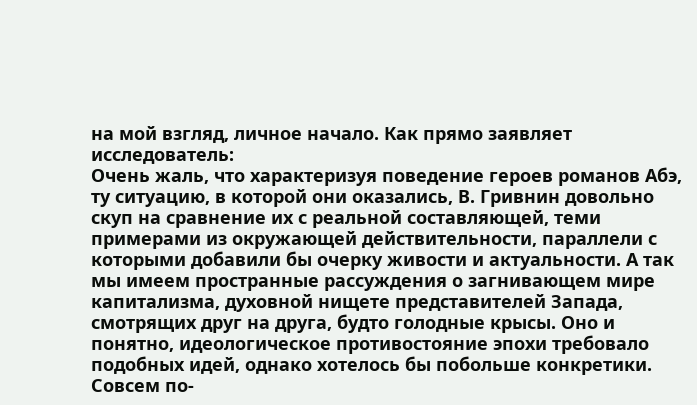на мой взгляд, личное начало. Как прямо заявляет исследователь:
Очень жаль, что характеризуя поведение героев романов Абэ, ту ситуацию, в которой они оказались, В. Гривнин довольно скуп на сравнение их с реальной составляющей, теми примерами из окружающей действительности, параллели с которыми добавили бы очерку живости и актуальности. А так мы имеем пространные рассуждения о загнивающем мире капитализма, духовной нищете представителей Запада, смотрящих друг на друга, будто голодные крысы. Оно и понятно, идеологическое противостояние эпохи требовало подобных идей, однако хотелось бы побольше конкретики.
Совсем по-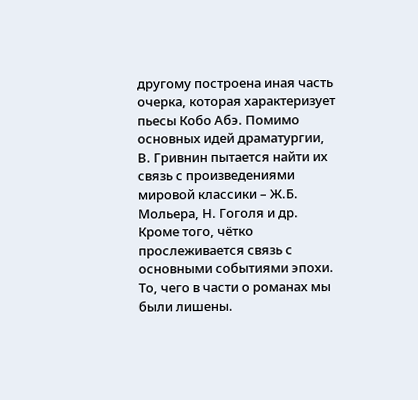другому построена иная часть очерка, которая характеризует пьесы Кобо Абэ. Помимо основных идей драматургии, В. Гривнин пытается найти их связь с произведениями мировой классики – Ж.Б. Мольера, Н. Гоголя и др. Кроме того, чётко прослеживается связь с основными событиями эпохи. То, чего в части о романах мы были лишены.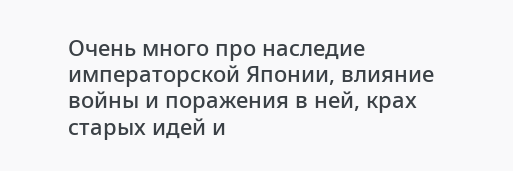Очень много про наследие императорской Японии, влияние войны и поражения в ней, крах старых идей и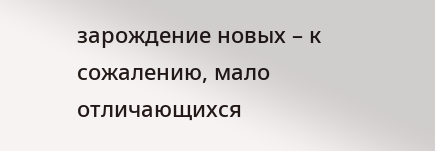зарождение новых – к сожалению, мало отличающихся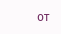от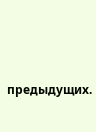предыдущих.